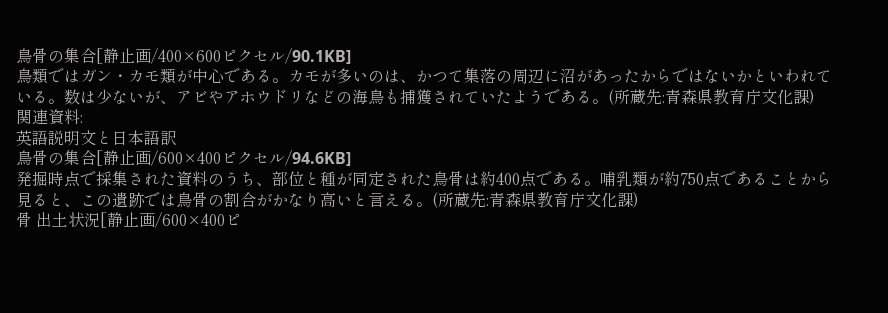鳥骨の集合[静止画/400×600ピクセル/90.1KB]
鳥類ではガン・カモ類が中心である。カモが多いのは、かつて集落の周辺に沼があったからではないかといわれている。数は少ないが、アビやアホウドリなどの海鳥も捕獲されていたようである。(所蔵先:青森県教育庁文化課)
関連資料:
英語説明文と日本語訳
鳥骨の集合[静止画/600×400ピクセル/94.6KB]
発掘時点で採集された資料のうち、部位と種が同定された鳥骨は約400点である。哺乳類が約750点であることから見ると、この遺跡では鳥骨の割合がかなり高いと言える。(所蔵先:青森県教育庁文化課)
骨 出土状況[静止画/600×400ピ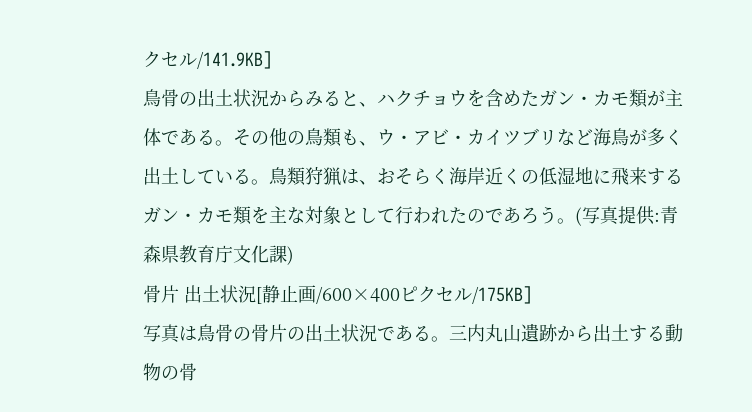クセル/141.9KB]
鳥骨の出土状況からみると、ハクチョウを含めたガン・カモ類が主体である。その他の鳥類も、ウ・アビ・カイツブリなど海鳥が多く出土している。鳥類狩猟は、おそらく海岸近くの低湿地に飛来するガン・カモ類を主な対象として行われたのであろう。(写真提供:青森県教育庁文化課)
骨片 出土状況[静止画/600×400ピクセル/175KB]
写真は鳥骨の骨片の出土状況である。三内丸山遺跡から出土する動物の骨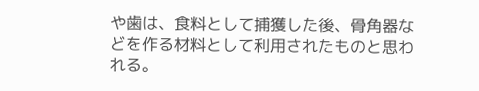や歯は、食料として捕獲した後、骨角器などを作る材料として利用されたものと思われる。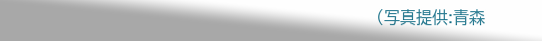(写真提供:青森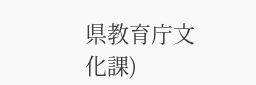県教育庁文化課)